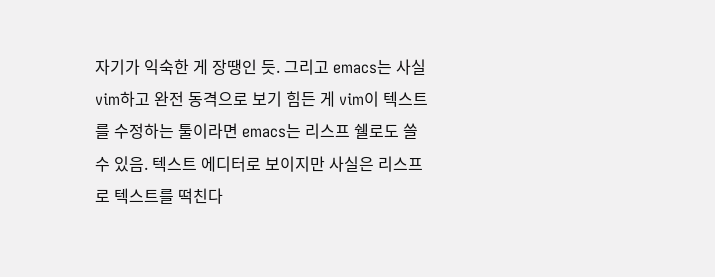자기가 익숙한 게 장땡인 듯. 그리고 emacs는 사실 vim하고 완전 동격으로 보기 힘든 게 vim이 텍스트를 수정하는 툴이라면 emacs는 리스프 쉘로도 쓸 수 있음. 텍스트 에디터로 보이지만 사실은 리스프로 텍스트를 떡친다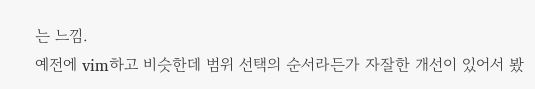는 느낌.
예전에 vim하고 비슷한데 범위 선택의 순서라든가 자잘한 개선이 있어서 봤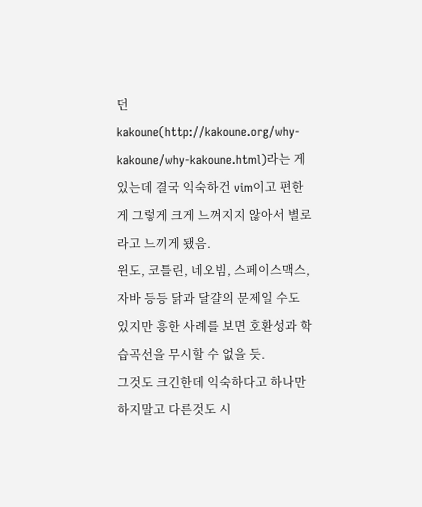던 kakoune(http://kakoune.org/why-kakoune/why-kakoune.html)라는 게 있는데 결국 익숙하건 vim이고 편한 게 그렇게 크게 느껴지지 않아서 별로라고 느끼게 됐음.
윈도, 코틀린, 네오빔, 스페이스맥스, 자바 등등 닭과 달걀의 문제일 수도 있지만 흥한 사례를 보면 호환성과 학습곡선을 무시할 수 없을 듯.
그것도 크긴한데 익숙하다고 하나만 하지말고 다른것도 시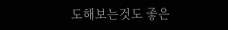도해보는것도 좋은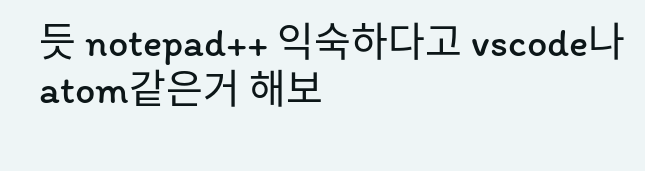듯 notepad++ 익숙하다고 vscode나 atom같은거 해보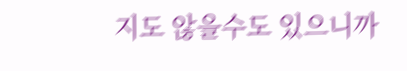지도 않을수도 있으니까